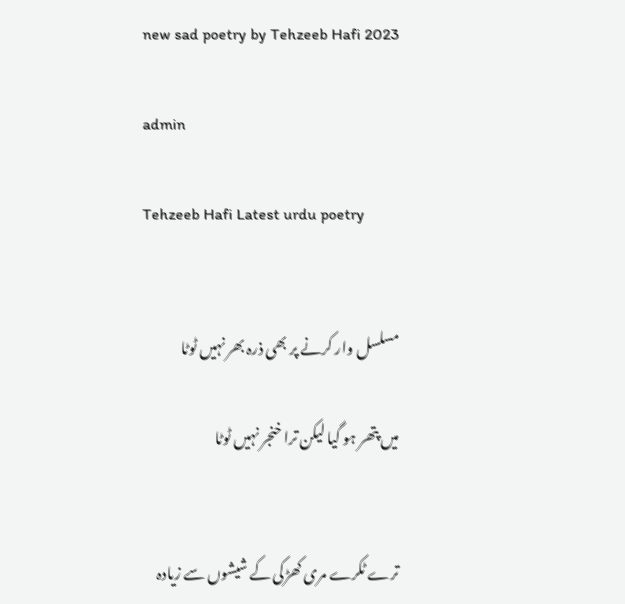new sad poetry by Tehzeeb Hafi 2023

admin

Tehzeeb Hafi Latest urdu poetry


مسلسل وار کرنے پر بھی ذرہ بھر نہیں ٹوٹا

میں پتھر ہو گیا لیکن ترا خنجر نہیں ٹوٹا


ترے ٹکرے مری کھڑکی کے شیشوں سے زیادہ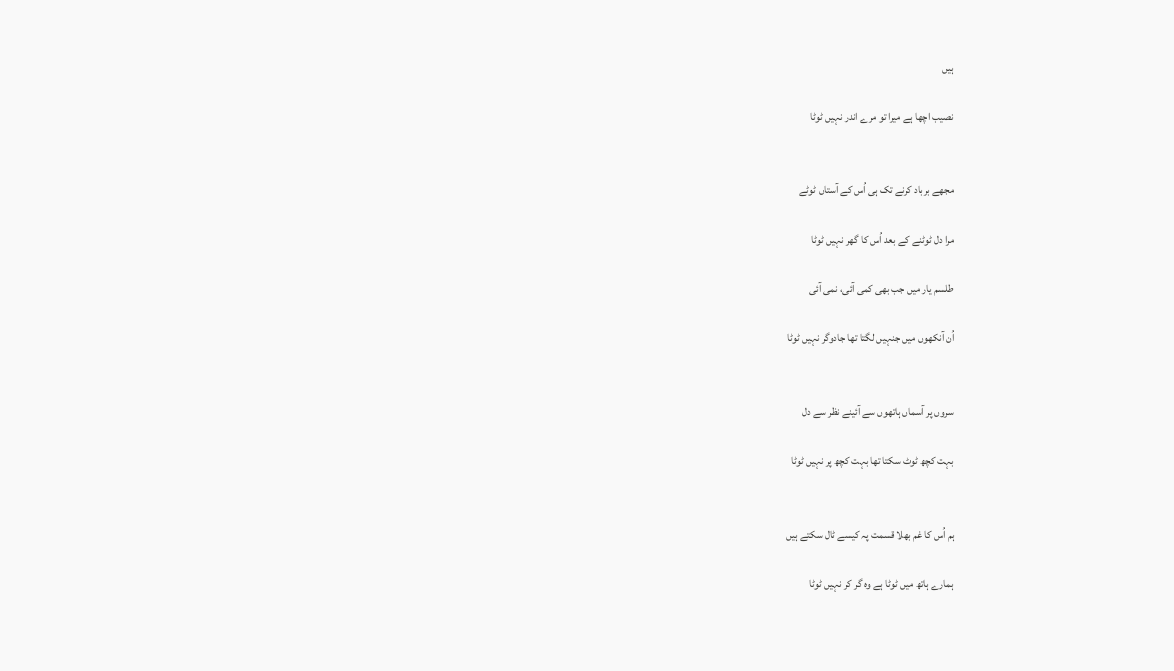ہیں

نصیب اچھا ہے میرا تو مرے اندر نہیں ٹوٹا


مجھے برباد کرنے تک ہی اُس کے آستاں ٹوٹے

مرا دل ٹوٹنے کے بعد اُس کا گھر نہیں ٹوٹا

طلسم یار میں جب بھی کمی آئی، نمی آئی

اُن آنکھوں میں جنہیں لگتا تھا جادوگر نہیں ٹوٹا


سروں پر آسماں ہاتھوں سے آئینے نظر سے دل

بہت کچھ ٹوٹ سکتا تھا بہت کچھ پر نہیں ٹوٹا


ہم اُس کا غم بھلا قسمت پہ کیسے ٹال سکتے ہیں

ہمارے ہاتھ میں ٹوٹا ہے وہ گر کر نہیں ٹوٹا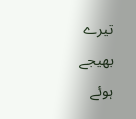تیرے بھیجے ہوئے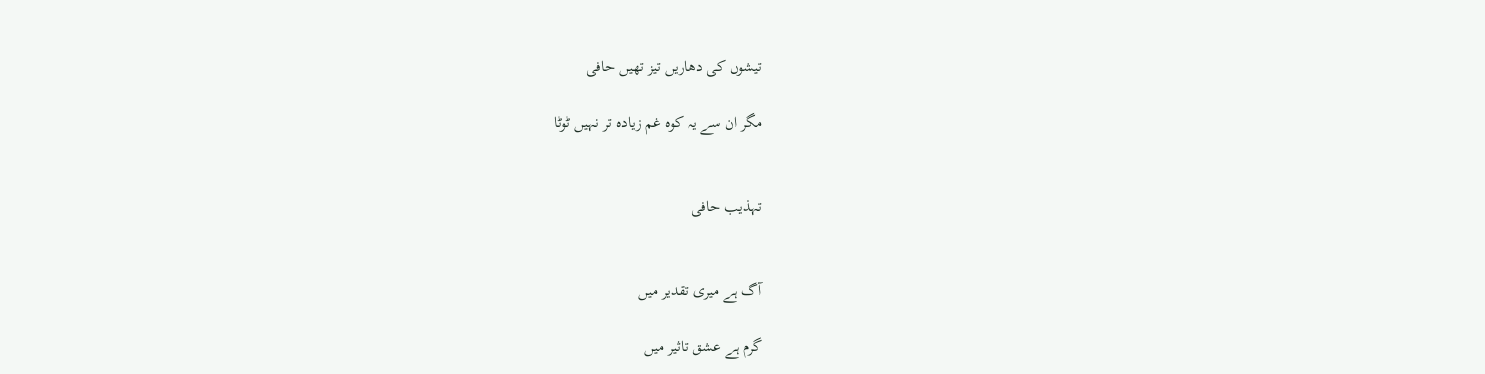تیشوں کی دھاریں تیز تھیں حافی

مگر ان سے یہ کوہ غم زیادہ تر نہیں ٹوٹا


تہذیب حافی


آگ ہے میری تقدیر میں

گرم ہے عشق تاثیر میں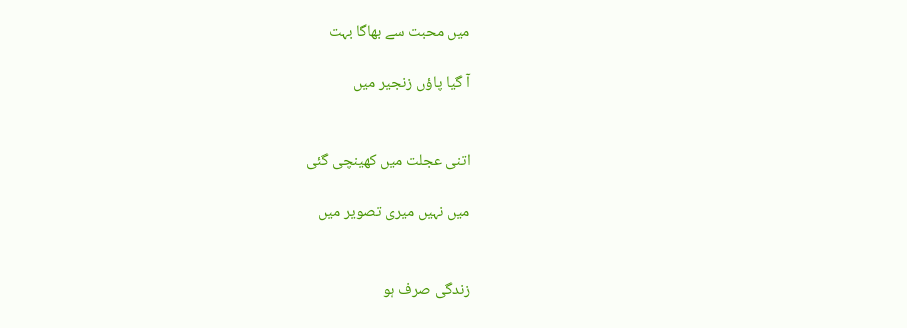میں محبت سے بھاگا بہت

آ گیا پاؤں زنجیر میں


اتنی عجلت میں کھینچی گئی

میں نہیں میری تصویر میں


زندگی صرف ہو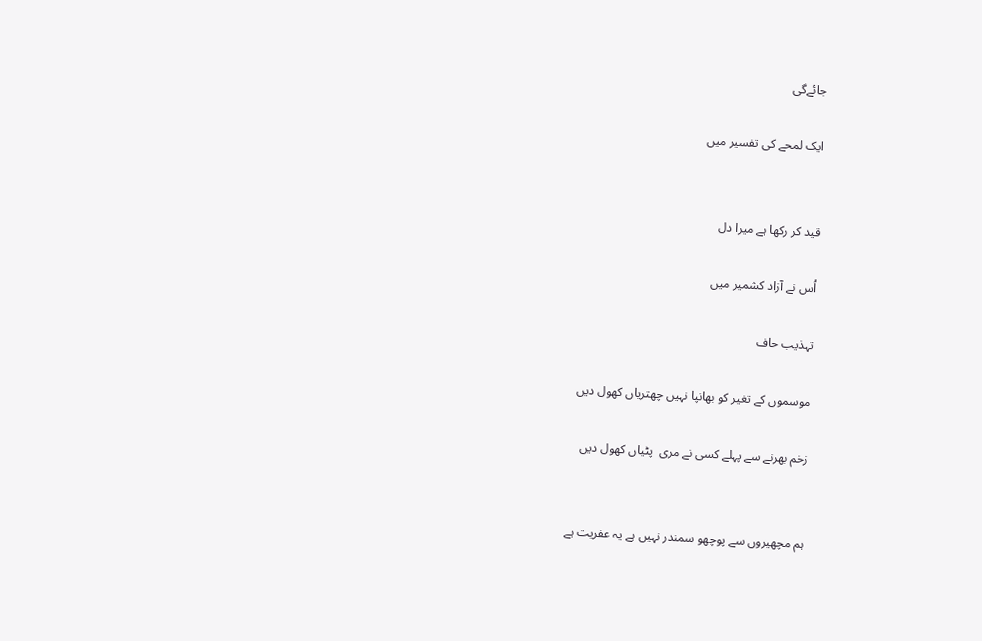جائےگی

ایک لمحے کی تفسیر میں


قید کر رکھا ہے میرا دل

اُس نے آزاد کشمیر میں

تہذیب حاف

موسموں کے تغیر کو بھانپا نہیں چھتریاں کھول دیں

زخم بھرنے سے پہلے کسی نے مری  پٹیاں کھول دیں


ہم مچھیروں سے پوچھو سمندر نہیں ہے یہ عفریت ہے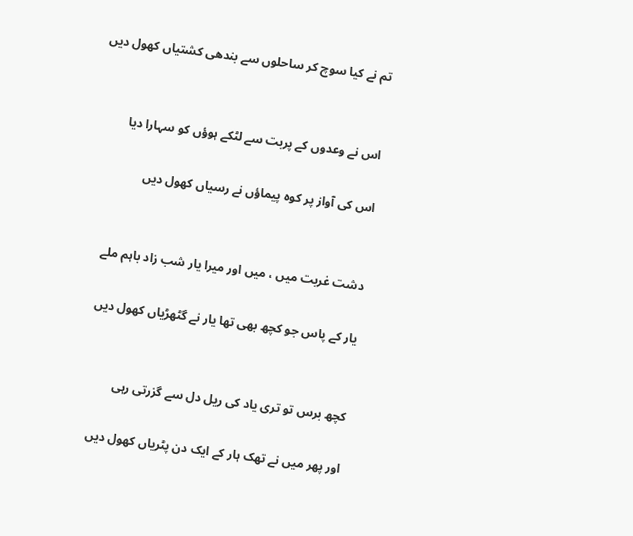تم نے کیا سوچ کر ساحلوں سے بندھی کشتیاں کھول دیں


اس نے وعدوں کے پربت سے لٹکے ہوؤں کو سہارا دیا

اس کی آواز پر کوہ پیماؤں نے رسیاں کھول دیں


دشت غربت میں ، میں اور میرا یار شب زاد باہم ملے

یار کے پاس جو کچھ بھی تھا یار نے گٹھڑیاں کھول دیں


کچھ برس تو تری یاد کی ریل دل سے گزرتی رہی

اور پھر میں نے تھک ہار کے ایک دن پٹریاں کھول دیں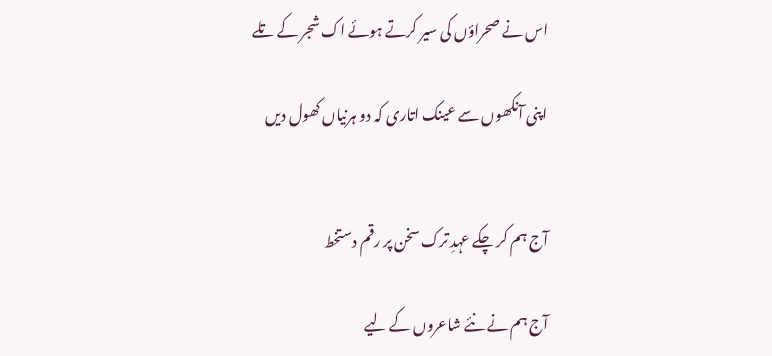اس نے صحراؤں کی سیر کرتے ہوئے اک شجر کے تلے

اپنی آنکھوں سے عینک اتاری کہ دو ہرنیاں کھول دیں


آج ہم کر چکے عہدِ ترک سخن پر رقم دستخط

آج ہم نے نئے شاعروں کے لیے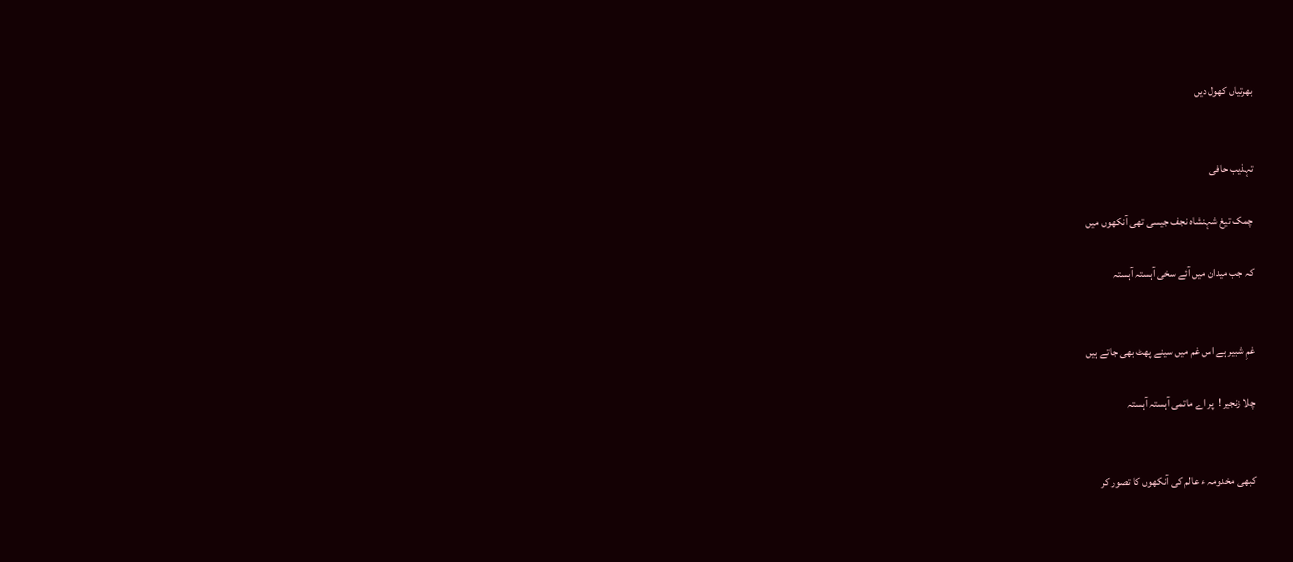بھرتیاں کھول دیں


تہذیب حافی

چمک تیغ شہنشاہ نجف جیسی تھی آنکھوں میں

کہ جب میدان میں آئے سخی آہستہ آہستہ


غمِ شبیر ہے اس غم میں سینے پھٹ بھی جاتے ہیں

چلا زنجیر !  پر اے ماتمی آہستہ آہستہ


کبھی مخدومہ ء عالم کی آنکھوں کا تصور کر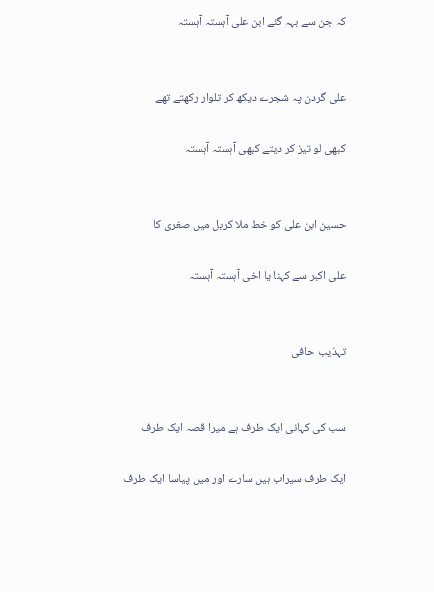کہ جن سے بہہ گئے ابن علی آہستہ آہستہ


علی گردن پہ شجرے دیکھ کر تلوار رکھتے تھے

کبھی لو تیز کر دیتے کبھی آہستہ آہستہ


حسین ابن علی کو خط ملا کربل میں صغری کا

علی اکبر سے کہنا یا اخی آہستہ آہستہ


تہذیب حافی


سب کی کہانی ایک طرف ہے میرا قصہ ایک طرف

ایک طرف سیراب ہیں سارے اور میں پیاسا ایک طرف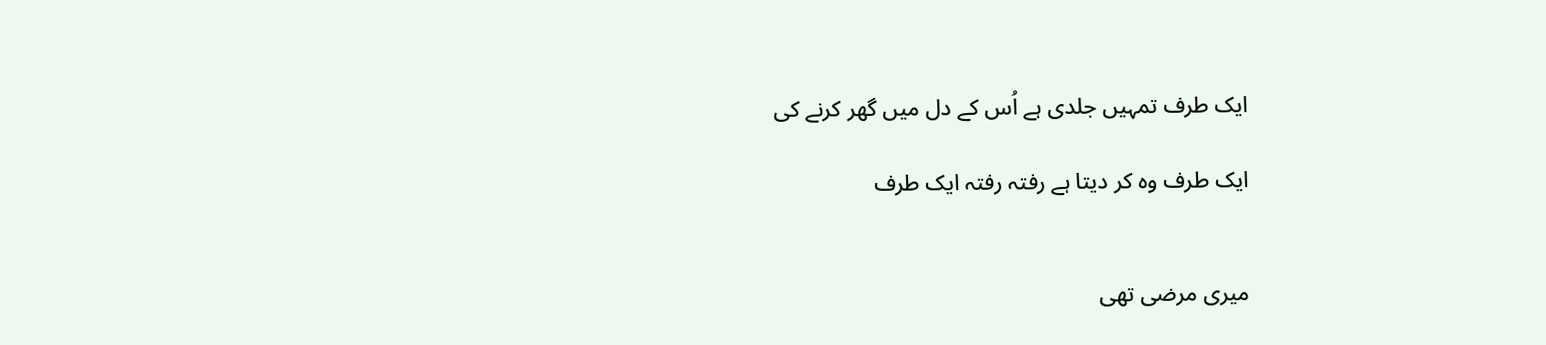ایک طرف تمہیں جلدی ہے اُس کے دل میں گھر کرنے کی

ایک طرف وہ کر دیتا ہے رفتہ رفتہ ایک طرف


میری مرضی تھی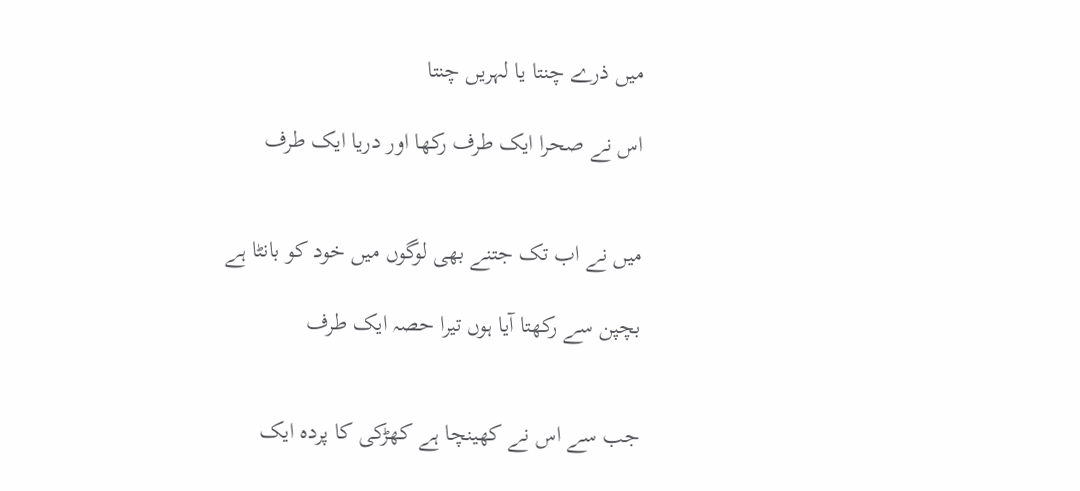میں ذرے چنتا یا لہریں چنتا

اس نے صحرا ایک طرف رکھا اور دریا ایک طرف


میں نے اب تک جتنے بھی لوگوں میں خود کو بانٹا ہے

بچپن سے رکھتا آیا ہوں تیرا حصہ ایک طرف


جب سے اس نے کھینچا ہے کھڑکی کا پردہ ایک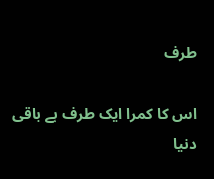طرف

اس کا کمرا ایک طرف ہے باقی دنیا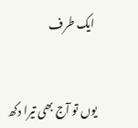ایک طرف


یوں تو آج بھی تیرا دکھ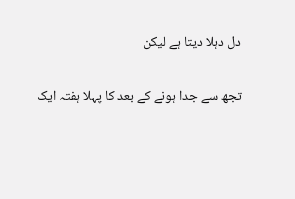دل دہلا دیتا ہے لیکن

تجھ سے جدا ہونے کے بعد کا پہلا ہفتہ ایک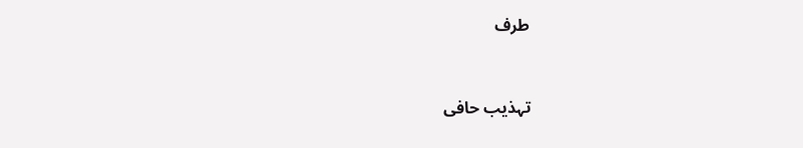طرف


تہذیب حافی